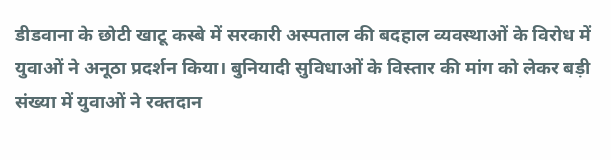डीडवाना के छोटी खाटू कस्बे में सरकारी अस्पताल की बदहाल व्यवस्थाओं के विरोध में युवाओं ने अनूठा प्रदर्शन किया। बुनियादी सुविधाओं के विस्तार की मांग को लेकर बड़ी संख्या में युवाओं ने रक्तदान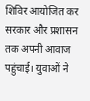शिविर आयोजित कर सरकार और प्रशासन तक अपनी आवाज पहुंचाई। युवाओं ने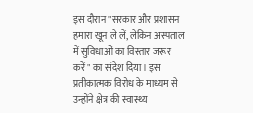इस दौरान "सरकार और प्रशासन हमारा खून ले लें, लेकिन अस्पताल में सुविधाओं का विस्तार जरूर करें" का संदेश दिया। इस प्रतीकात्मक विरोध के माध्यम से उन्होंने क्षेत्र की स्वास्थ्य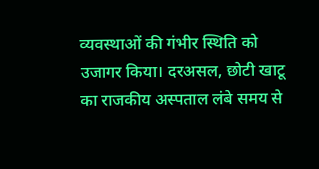व्यवस्थाओं की गंभीर स्थिति को उजागर किया। दरअसल, छोटी खाटू का राजकीय अस्पताल लंबे समय से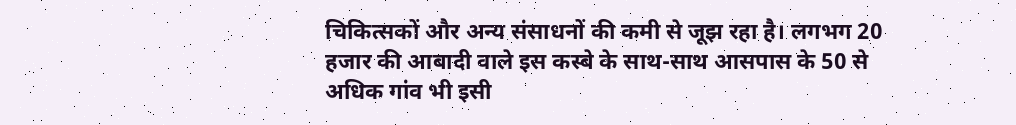चिकित्सकों और अन्य संसाधनों की कमी से जूझ रहा है। लगभग 20 हजार की आबादी वाले इस कस्बे के साथ-साथ आसपास के 50 से अधिक गांव भी इसी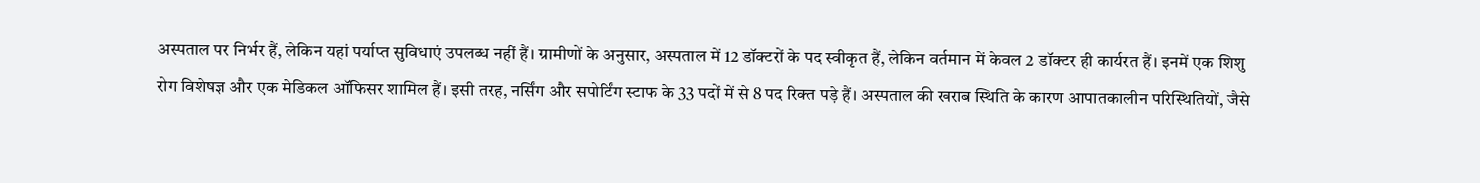अस्पताल पर निर्भर हैं, लेकिन यहां पर्याप्त सुविधाएं उपलब्ध नहीं हैं। ग्रामीणों के अनुसार, अस्पताल में 12 डॉक्टरों के पद स्वीकृत हैं, लेकिन वर्तमान में केवल 2 डॉक्टर ही कार्यरत हैं। इनमें एक शिशु रोग विशेषज्ञ और एक मेडिकल ऑफिसर शामिल हैं। इसी तरह, नर्सिंग और सपोर्टिंग स्टाफ के 33 पदों में से 8 पद रिक्त पड़े हैं। अस्पताल की खराब स्थिति के कारण आपातकालीन परिस्थितियों, जैसे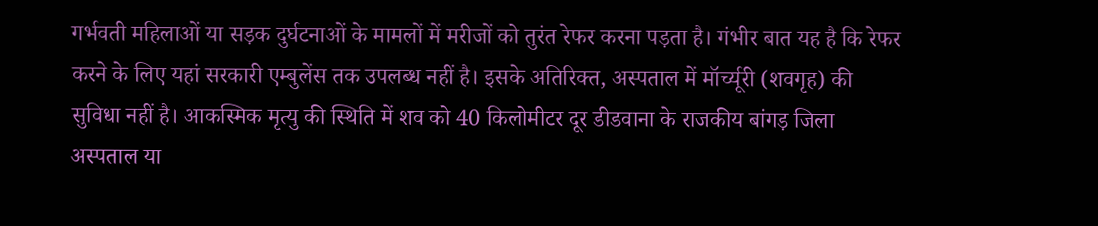गर्भवती महिलाओं या सड़क दुर्घटनाओं के मामलों में मरीजों को तुरंत रेफर करना पड़ता है। गंभीर बात यह है कि रेफर करने के लिए यहां सरकारी एम्बुलेंस तक उपलब्ध नहीं है। इसके अतिरिक्त, अस्पताल में मॉर्च्यूरी (शवगृह) की सुविधा नहीं है। आकस्मिक मृत्यु की स्थिति में शव को 40 किलोमीटर दूर डीडवाना के राजकीय बांगड़ जिला अस्पताल या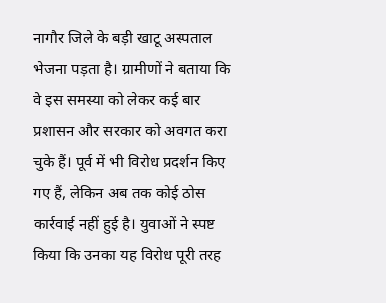नागौर जिले के बड़ी खाटू अस्पताल भेजना पड़ता है। ग्रामीणों ने बताया कि वे इस समस्या को लेकर कई बार प्रशासन और सरकार को अवगत करा चुके हैं। पूर्व में भी विरोध प्रदर्शन किए गए हैं, लेकिन अब तक कोई ठोस कार्रवाई नहीं हुई है। युवाओं ने स्पष्ट किया कि उनका यह विरोध पूरी तरह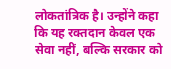लोकतांत्रिक है। उन्होंने कहा कि यह रक्तदान केवल एक सेवा नहीं, बल्कि सरकार को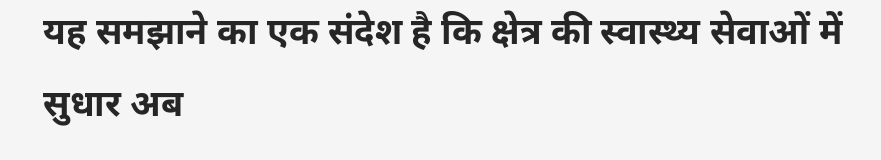यह समझाने का एक संदेश है कि क्षेत्र की स्वास्थ्य सेवाओं में सुधार अब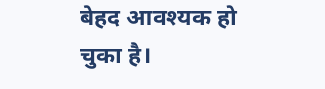बेहद आवश्यक हो चुका है।